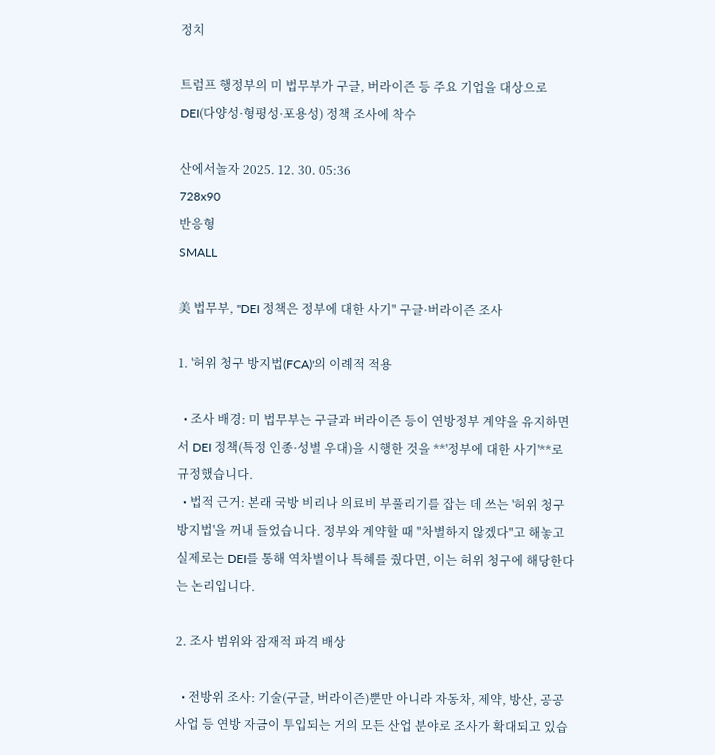정치

트럼프 행정부의 미 법무부가 구글, 버라이즌 등 주요 기업을 대상으로 DEI(다양성·형평성·포용성) 정책 조사에 착수

산에서놀자 2025. 12. 30. 05:36
728x90
반응형
SMALL

美 법무부, "DEI 정책은 정부에 대한 사기" 구글·버라이즌 조사

1. '허위 청구 방지법(FCA)'의 이례적 적용

  • 조사 배경: 미 법무부는 구글과 버라이즌 등이 연방정부 계약을 유지하면서 DEI 정책(특정 인종·성별 우대)을 시행한 것을 **'정부에 대한 사기'**로 규정했습니다.
  • 법적 근거: 본래 국방 비리나 의료비 부풀리기를 잡는 데 쓰는 '허위 청구 방지법'을 꺼내 들었습니다. 정부와 계약할 때 "차별하지 않겠다"고 해놓고 실제로는 DEI를 통해 역차별이나 특혜를 줬다면, 이는 허위 청구에 해당한다는 논리입니다.

2. 조사 범위와 잠재적 파격 배상

  • 전방위 조사: 기술(구글, 버라이즌)뿐만 아니라 자동차, 제약, 방산, 공공사업 등 연방 자금이 투입되는 거의 모든 산업 분야로 조사가 확대되고 있습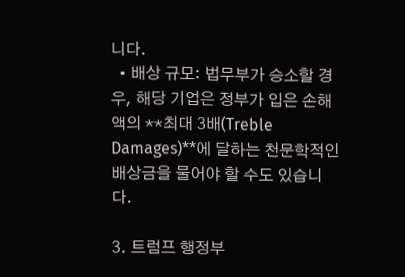니다.
  • 배상 규모: 법무부가 승소할 경우, 해당 기업은 정부가 입은 손해액의 **최대 3배(Treble Damages)**에 달하는 천문학적인 배상금을 물어야 할 수도 있습니다.

3. 트럼프 행정부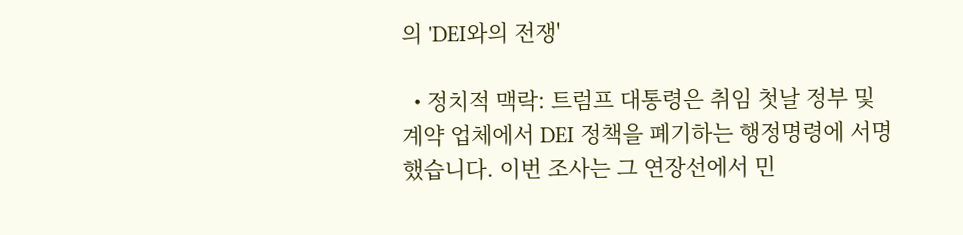의 'DEI와의 전쟁'

  • 정치적 맥락: 트럼프 대통령은 취임 첫날 정부 및 계약 업체에서 DEI 정책을 폐기하는 행정명령에 서명했습니다. 이번 조사는 그 연장선에서 민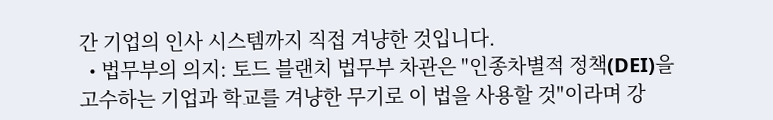간 기업의 인사 시스템까지 직접 겨냥한 것입니다.
  • 법무부의 의지: 토드 블랜치 법무부 차관은 "인종차별적 정책(DEI)을 고수하는 기업과 학교를 겨냥한 무기로 이 법을 사용할 것"이라며 강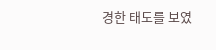경한 태도를 보였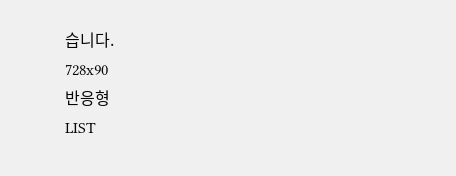습니다.
728x90
반응형
LIST